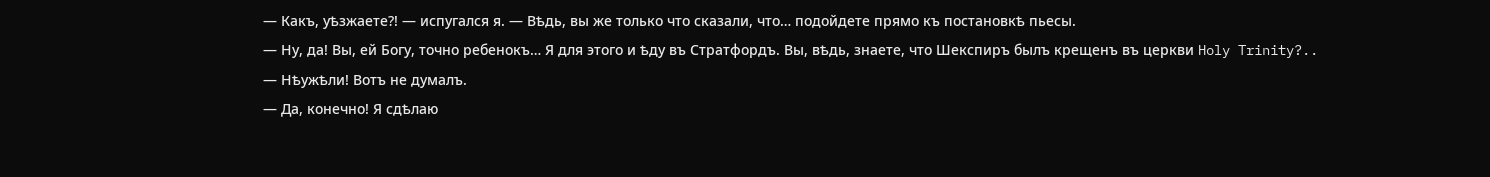— Какъ, уѣзжаете?! — испугался я. — Вѣдь, вы же только что сказали, что… подойдете прямо къ постановкѣ пьесы.
— Ну, да! Вы, ей Богу, точно ребенокъ… Я для этого и ѣду въ Стратфордъ. Вы, вѣдь, знаете, что Шекспиръ былъ крещенъ въ церкви Holy Trinity?..
— Нѣужѣли! Вотъ не думалъ.
— Да, конечно! Я сдѣлаю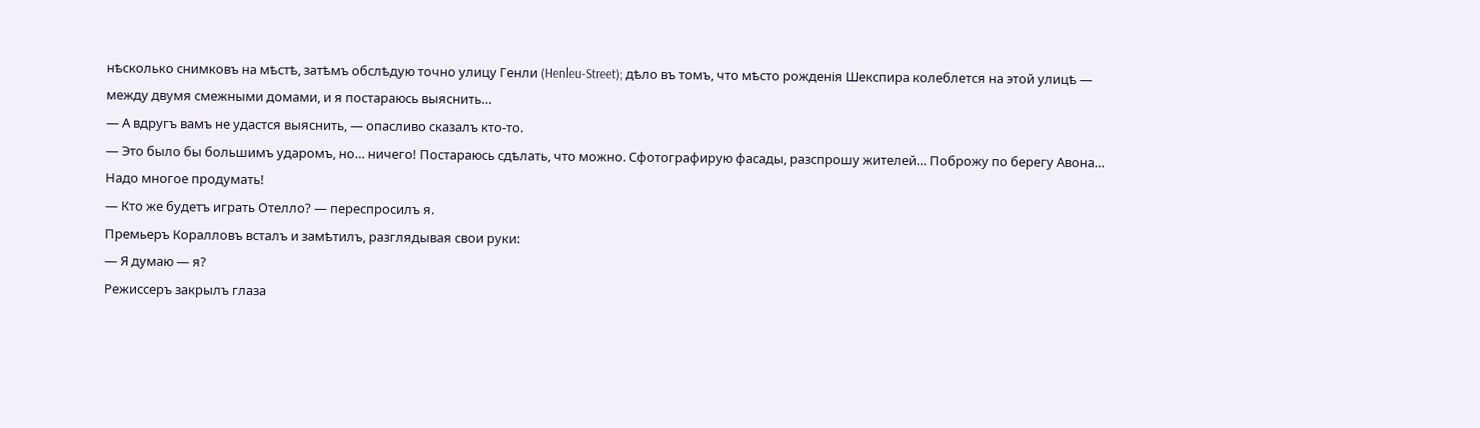нѣсколько снимковъ на мѣстѣ, затѣмъ обслѣдую точно улицу Генли (Henleu-Street); дѣло въ томъ, что мѣсто рожденія Шекспира колеблется на этой улицѣ — между двумя смежными домами, и я постараюсь выяснить…
— А вдругъ вамъ не удастся выяснить, — опасливо сказалъ кто-то.
— Это было бы большимъ ударомъ, но… ничего! Постараюсь сдѣлать, что можно. Сфотографирую фасады, разспрошу жителей… Поброжу по берегу Авона… Надо многое продумать!
— Кто же будетъ играть Отелло? — переспросилъ я.
Премьеръ Коралловъ всталъ и замѣтилъ, разглядывая свои руки:
— Я думаю — я?
Режиссеръ закрылъ глаза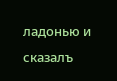ладонью и сказалъ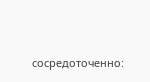сосредоточенно: